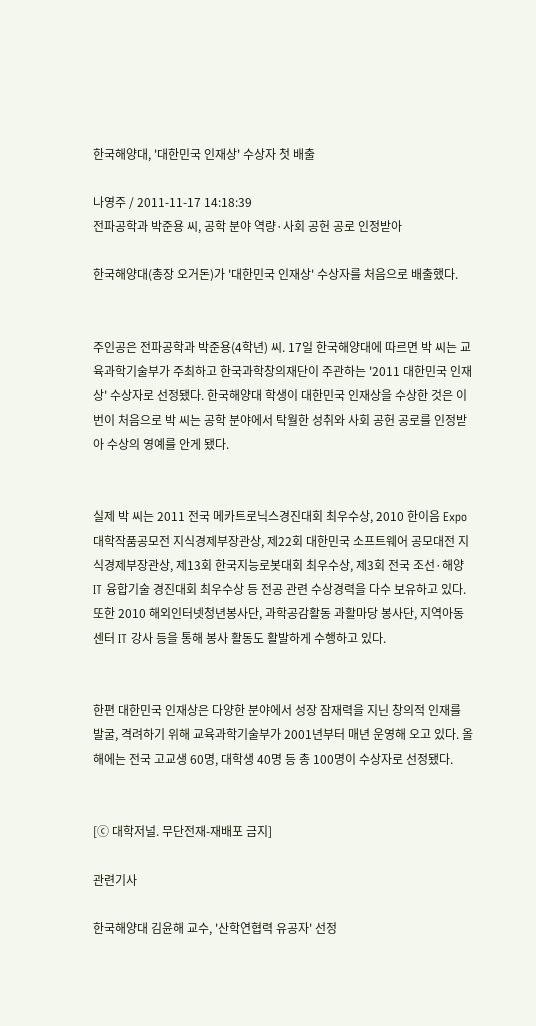한국해양대, '대한민국 인재상' 수상자 첫 배출

나영주 / 2011-11-17 14:18:39
전파공학과 박준용 씨, 공학 분야 역량·사회 공헌 공로 인정받아

한국해양대(총장 오거돈)가 '대한민국 인재상' 수상자를 처음으로 배출했다.


주인공은 전파공학과 박준용(4학년) 씨. 17일 한국해양대에 따르면 박 씨는 교육과학기술부가 주최하고 한국과학창의재단이 주관하는 '2011 대한민국 인재상' 수상자로 선정됐다. 한국해양대 학생이 대한민국 인재상을 수상한 것은 이번이 처음으로 박 씨는 공학 분야에서 탁월한 성취와 사회 공헌 공로를 인정받아 수상의 영예를 안게 됐다.


실제 박 씨는 2011 전국 메카트로닉스경진대회 최우수상, 2010 한이음 Expo 대학작품공모전 지식경제부장관상, 제22회 대한민국 소프트웨어 공모대전 지식경제부장관상, 제13회 한국지능로봇대회 최우수상, 제3회 전국 조선·해양 IT 융합기술 경진대회 최우수상 등 전공 관련 수상경력을 다수 보유하고 있다. 또한 2010 해외인터넷청년봉사단, 과학공감활동 과활마당 봉사단, 지역아동센터 IT 강사 등을 통해 봉사 활동도 활발하게 수행하고 있다.


한편 대한민국 인재상은 다양한 분야에서 성장 잠재력을 지닌 창의적 인재를 발굴, 격려하기 위해 교육과학기술부가 2001년부터 매년 운영해 오고 있다. 올해에는 전국 고교생 60명, 대학생 40명 등 총 100명이 수상자로 선정됐다.


[ⓒ 대학저널. 무단전재-재배포 금지]

관련기사

한국해양대 김윤해 교수, '산학연협력 유공자' 선정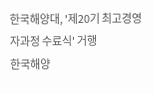한국해양대, '제20기 최고경영자과정 수료식' 거행
한국해양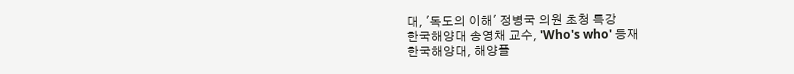대, '독도의 이해' 정병국 의원 초청 특강
한국해양대 송영채 교수, 'Who's who' 등재
한국해양대, 해양플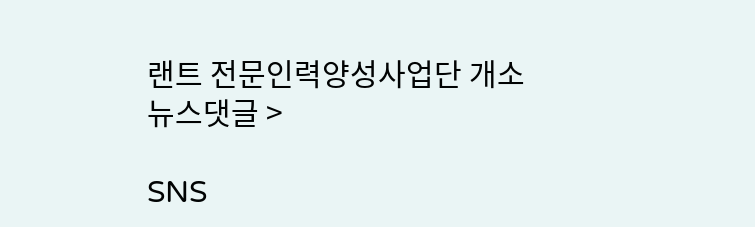랜트 전문인력양성사업단 개소
뉴스댓글 >

SNS